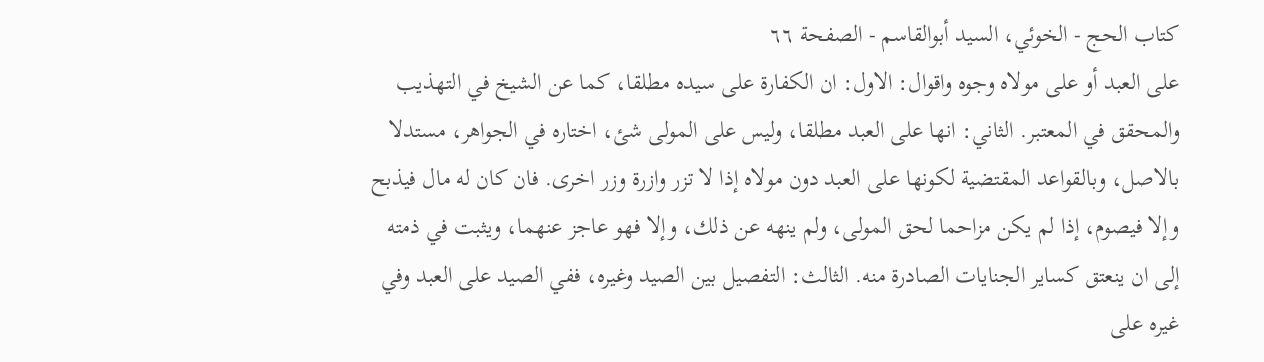كتاب الحج - الخوئي، السيد أبوالقاسم - الصفحة ٦٦
على العبد أو على مولاه وجوه واقوال: الاول: ان الكفارة على سيده مطلقا، كما عن الشيخ في التهذيب والمحقق في المعتبر. الثاني: انها على العبد مطلقا، وليس على المولى شئ، اختاره في الجواهر، مستدلا بالاصل، وبالقواعد المقتضية لكونها على العبد دون مولاه إذا لا تزر وازرة وزر اخرى. فان كان له مال فيذبح وإلا فيصوم، إذا لم يكن مزاحما لحق المولى، ولم ينهه عن ذلك، وإلا فهو عاجز عنهما، ويثبت في ذمته إلى ان ينعتق كساير الجنايات الصادرة منه. الثالث: التفصيل بين الصيد وغيره، ففي الصيد على العبد وفي غيره على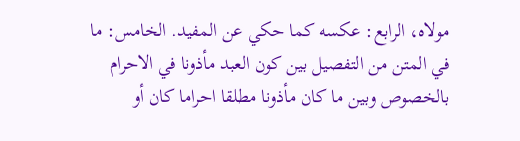مولاه، الرابع: عكسه كما حكي عن المفيد. الخامس: ما في المتن من التفصيل بين كون العبد مأذونا في الاحرام بالخصوص وبين ما كان مأذونا مطلقا احراما كان أو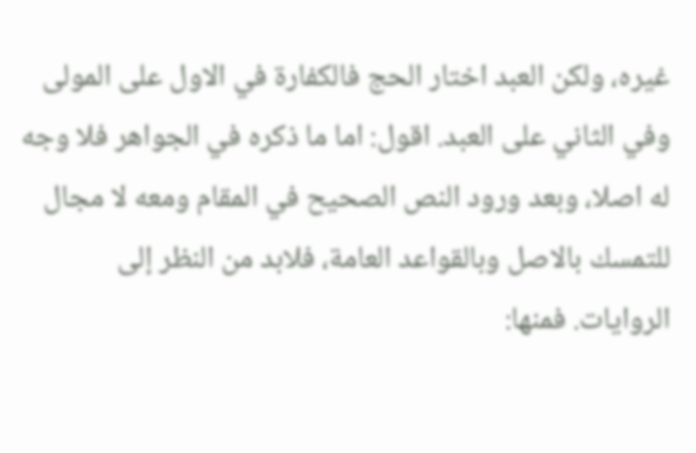غيره، ولكن العبد اختار الحج فالكفارة في الاول على المولى وفي الثاني على العبد. اقول: اما ما ذكره في الجواهر فلا وجه له اصلا، وبعد ورود النص الصحيح في المقام ومعه لا مجال للتمسك بالاصل وبالقواعد العامة، فلابد من النظر إلى الروايات. فمنها: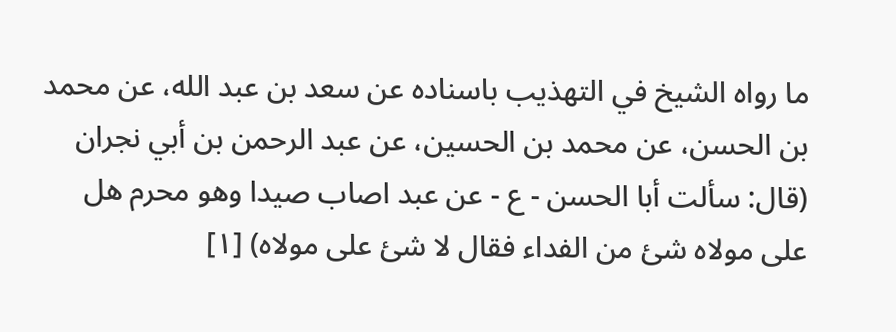ما رواه الشيخ في التهذيب باسناده عن سعد بن عبد الله، عن محمد بن الحسن، عن محمد بن الحسين، عن عبد الرحمن بن أبي نجران (قال: سألت أبا الحسن - ع - عن عبد اصاب صيدا وهو محرم هل على مولاه شئ من الفداء فقال لا شئ على مولاه) [١]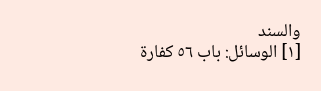والسند
[١] الوسائل: باب ٥٦ كفارة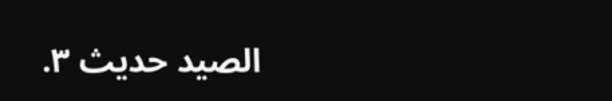الصيد حديث ٣.